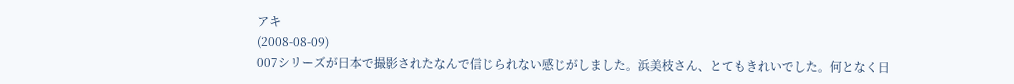アキ
(2008-08-09)
007シリーズが日本で撮影されたなんで信じられない感じがしました。浜美枝さん、とてもきれいでした。何となく日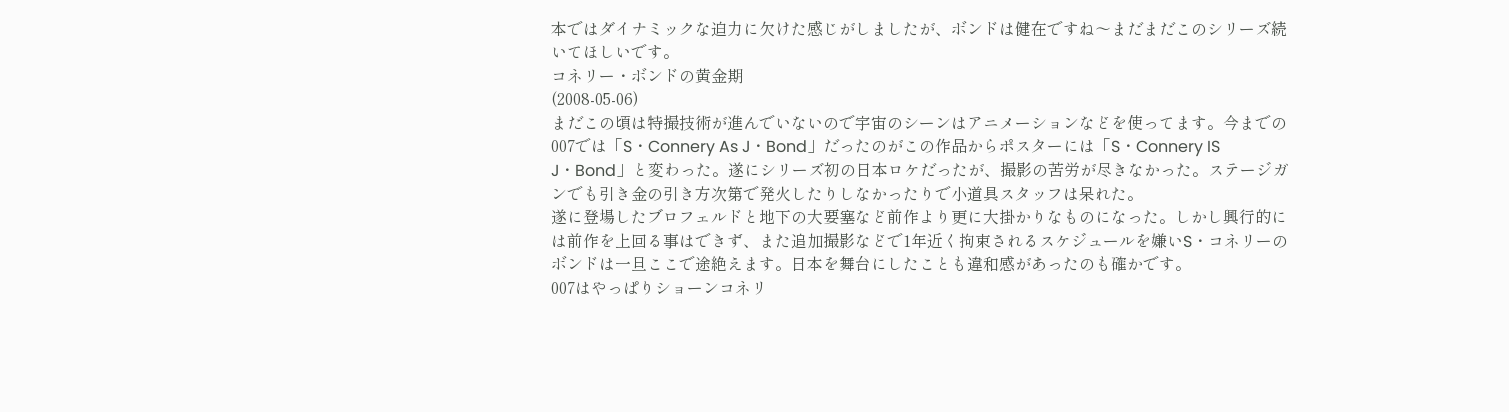本ではダイナミックな迫力に欠けた感じがしましたが、ボンドは健在ですね〜まだまだこのシリーズ続いてほしいです。
コネリー・ボンドの黄金期
(2008-05-06)
まだこの頃は特撮技術が進んでいないので宇宙のシーンはアニメーションなどを使ってます。今までの007では「S・Connery As J・Bond」だったのがこの作品からポスターには「S・Connery IS J・Bond」と変わった。遂にシリーズ初の日本ロケだったが、撮影の苦労が尽きなかった。ステージガンでも引き金の引き方次第で発火したりしなかったりで小道具スタッフは呆れた。
遂に登場したブロフェルドと地下の大要塞など前作より更に大掛かりなものになった。しかし興行的には前作を上回る事はできず、また追加撮影などで1年近く拘束されるスケジュールを嫌いS・コネリーのボンドは一旦ここで途絶えます。日本を舞台にしたことも違和感があったのも確かです。
007はやっぱりショーンコネリ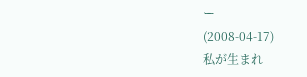ー
(2008-04-17)
私が生まれ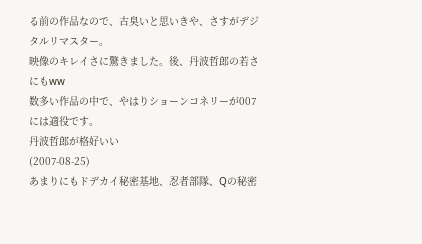る前の作品なので、古臭いと思いきや、さすがデジタルリマスター。
映像のキレイさに驚きました。後、丹波哲郎の若さにもww
数多い作品の中で、やはりショーンコネリーが007には適役です。
丹波哲郎が格好いい
(2007-08-25)
あまりにもドデカイ秘密基地、忍者部隊、Qの秘密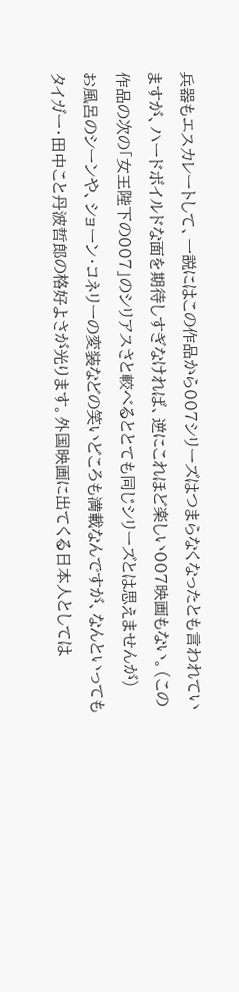兵器もエスカレートして、一説にはこの作品から007シリーズはつまらなくなったとも言われていますが、ハードボイルドな面を期待しすぎなければ、逆にこれほど楽しい007映画もない。(この作品の次の「女王陛下の007」のシリアスさと較べるととても同じシリーズとは思えませんが)
お風呂のシーンや、ショーン・コネリーの変装などの笑いどころも満載なんですが、なんといってもタイガー・田中こと丹波哲郎の格好よさが光ります。外国映画に出てくる日本人としては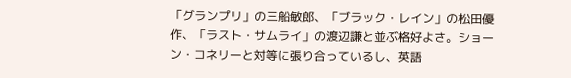「グランプリ」の三船敏郎、「ブラック・レイン」の松田優作、「ラスト・サムライ」の渡辺謙と並ぶ格好よさ。ショーン・コネリーと対等に張り合っているし、英語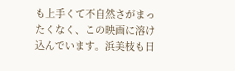も上手くて不自然さがまったくなく、この映画に溶け込んでいます。浜美枝も日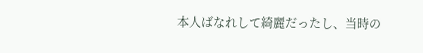本人ばなれして綺麗だったし、当時の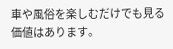車や風俗を楽しむだけでも見る価値はあります。